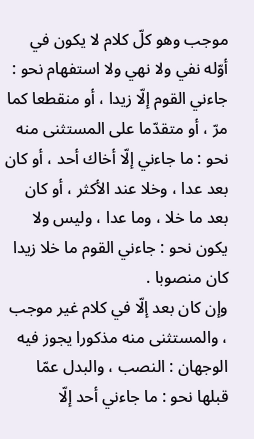موجب وهو كلّ كلام لا يكون في أوّله نفي ولا نهي ولا استفهام نحو :
جاءني القوم إلّا زيدا ، أو منقطعا كما مرّ ، أو متقدّما على المستثنى منه نحو : ما جاءني إلّا أخاك أحد ، أو كان بعد عدا ، وخلا عند الأكثر ، أو كان بعد ما خلا ، وما عدا ، وليس ولا يكون نحو : جاءني القوم ما خلا زيدا كان منصوبا .
وإن كان بعد إلّا في كلام غير موجب ، والمستثنى منه مذكورا يجوز فيه الوجهان : النصب ، والبدل عمّا قبلها نحو : ما جاءني أحد إلّا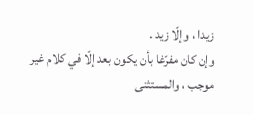زيدا ، وإلّا زيد .
وإن كان مفرّغا بأن يكون بعد إلّا في كلام غير موجب ، والمستثنى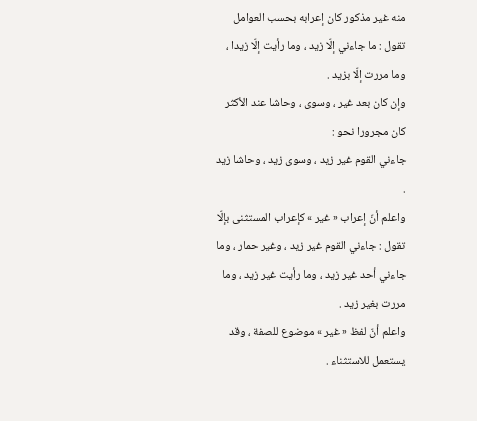منه غير مذكور كان إعرابه بحسب العوامل تقول : ما جاءني إلّا زيد ، وما رأيت إلّا زيدا ، وما مررت إلّا بزيد .
وإن كان بعد غير ، وسوى ، وحاشا عند الأكثر كان مجرورا نحو :
جاءني القوم غير زيد ، وسوى زيد ، وحاشا زيد .
واعلم أنّ إعراب « غير » كإعراب المستثنى بإلّا تقول : جاءني القوم غير زيد ، وغير حمار ، وما جاءني أحد غير زيد ، وما رأيت غير زيد ، وما مررت بغير زيد .
واعلم أنّ لفظ « غير » موضوع للصفة ، وقد يستعمل للاستثناء .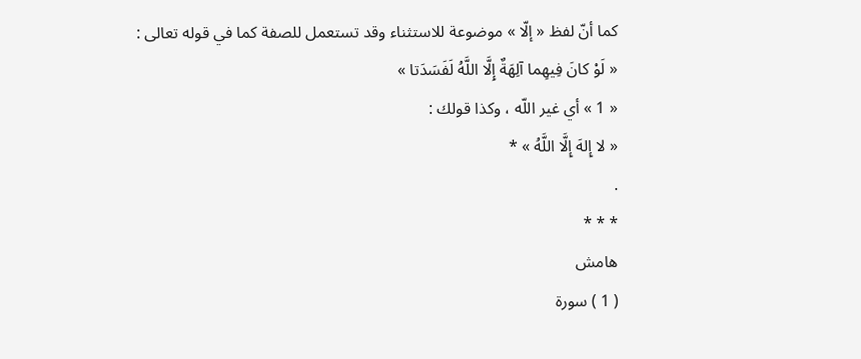كما أنّ لفظ « إلّا » موضوعة للاستثناء وقد تستعمل للصفة كما في قوله تعالى :
« لَوْ كانَ فِيهِما آلِهَةٌ إِلَّا اللَّهُ لَفَسَدَتا »
« 1 » أي غير اللّه ، وكذا قولك :
« لا إِلهَ إِلَّا اللَّهُ » *
.
* * *
هامش
( 1 ) سورة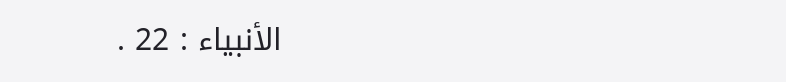الأنبياء : 22 .